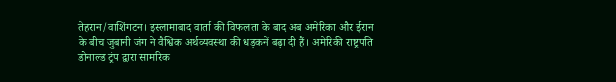तेहरान/वाशिंगटन। इस्लामाबाद वार्ता की विफलता के बाद अब अमेरिका और ईरान के बीच जुबानी जंग ने वैश्विक अर्थव्यवस्था की धड़कनें बढ़ा दी हैं। अमेरिकी राष्ट्रपति डोनाल्ड ट्रंप द्वारा सामरिक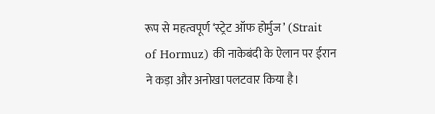रूप से महत्वपूर्ण ‘स्ट्रेट ऑफ होर्मुज’ (Strait of Hormuz) की नाकेबंदी के ऐलान पर ईरान ने कड़ा और अनोखा पलटवार किया है।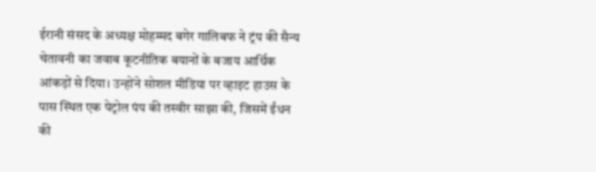ईरानी संसद के अध्यक्ष मोहम्मद बगेर गालिबफ ने ट्रंप की सैन्य चेतावनी का जवाब कूटनीतिक बयानों के बजाय आर्थिक आंकड़ों से दिया। उन्होंने सोशल मीडिया पर व्हाइट हाउस के पास स्थित एक पेट्रोल पंप की तस्वीर साझा की, जिसमें ईंधन की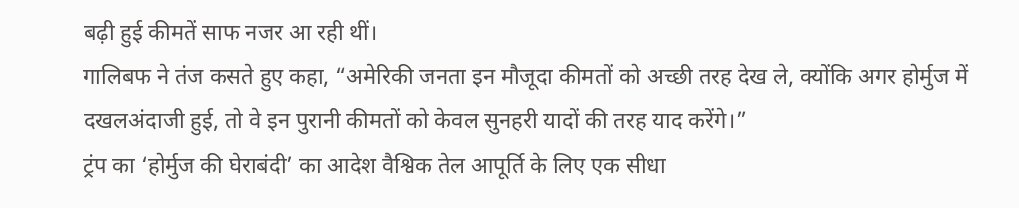बढ़ी हुई कीमतें साफ नजर आ रही थीं।
गालिबफ ने तंज कसते हुए कहा, “अमेरिकी जनता इन मौजूदा कीमतों को अच्छी तरह देख ले, क्योंकि अगर होर्मुज में दखलअंदाजी हुई, तो वे इन पुरानी कीमतों को केवल सुनहरी यादों की तरह याद करेंगे।”
ट्रंप का ‘होर्मुज की घेराबंदी’ का आदेश वैश्विक तेल आपूर्ति के लिए एक सीधा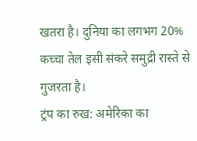खतरा है। दुनिया का लगभग 20% कच्चा तेल इसी संकरे समुद्री रास्ते से गुजरता है।
ट्रंप का रुख: अमेरिका का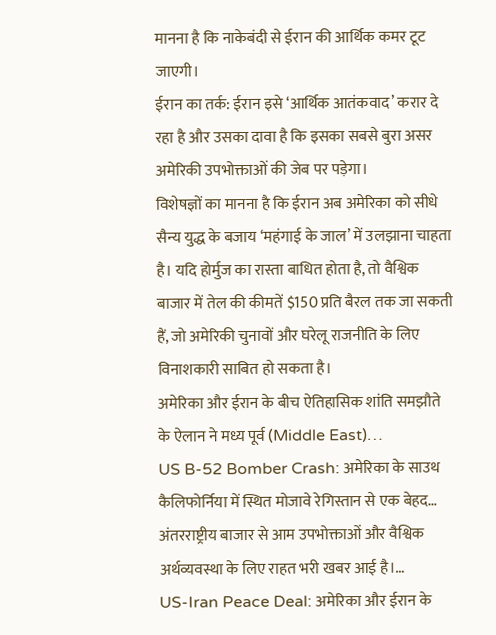मानना है कि नाकेबंदी से ईरान की आर्थिक कमर टूट जाएगी।
ईरान का तर्क: ईरान इसे ‘आर्थिक आतंकवाद’ करार दे रहा है और उसका दावा है कि इसका सबसे बुरा असर अमेरिकी उपभोक्ताओं की जेब पर पड़ेगा।
विशेषज्ञों का मानना है कि ईरान अब अमेरिका को सीधे सैन्य युद्ध के बजाय ‘महंगाई के जाल’ में उलझाना चाहता है। यदि होर्मुज का रास्ता बाधित होता है, तो वैश्विक बाजार में तेल की कीमतें $150 प्रति बैरल तक जा सकती हैं, जो अमेरिकी चुनावों और घरेलू राजनीति के लिए विनाशकारी साबित हो सकता है।
अमेरिका और ईरान के बीच ऐतिहासिक शांति समझौते के ऐलान ने मध्य पूर्व (Middle East)…
US B-52 Bomber Crash: अमेरिका के साउथ कैलिफोर्निया में स्थित मोजावे रेगिस्तान से एक बेहद…
अंतरराष्ट्रीय बाजार से आम उपभोक्ताओं और वैश्विक अर्थव्यवस्था के लिए राहत भरी खबर आई है।…
US-Iran Peace Deal: अमेरिका और ईरान के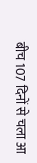बीच 107 दिनों से चला आ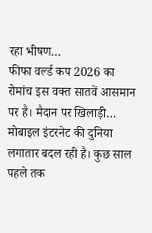रहा भीषण…
फीफा वर्ल्ड कप 2026 का रोमांच इस वक्त सातवें आसमान पर है। मैदान पर खिलाड़ी…
मोबाइल इंटरनेट की दुनिया लगातार बदल रही है। कुछ साल पहले तक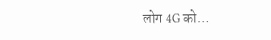लोग 4G को…